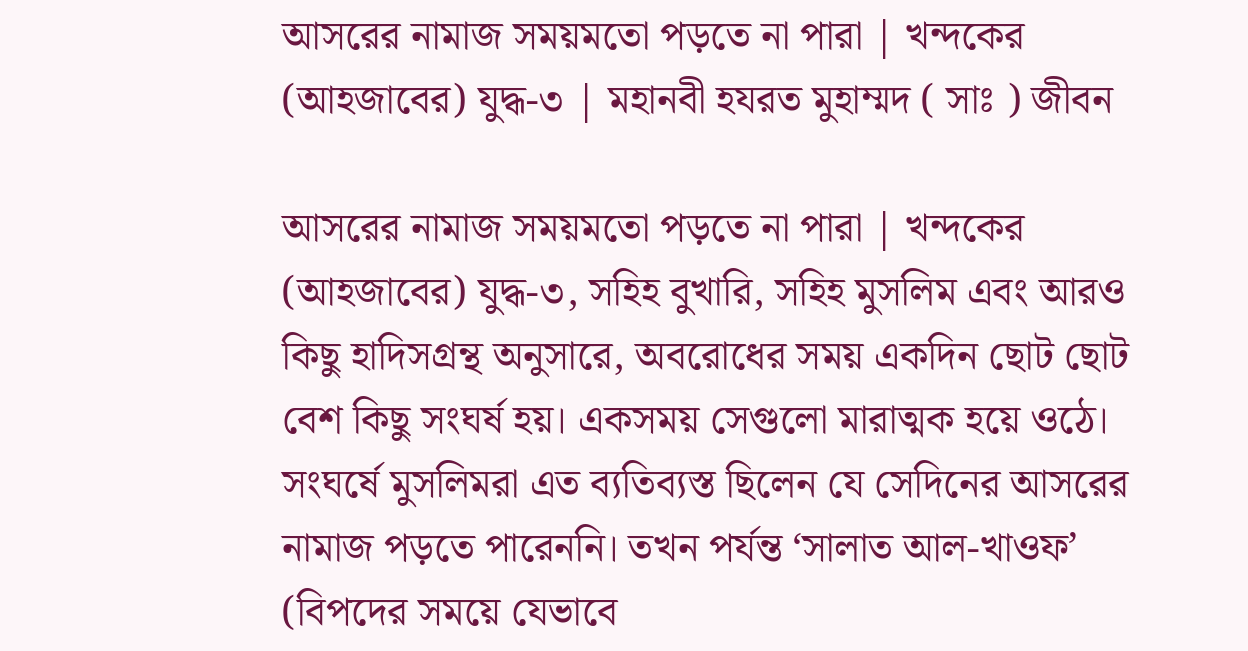আসরের নামাজ সময়মতো পড়তে না পারা | খন্দকের (আহজাবের) যুদ্ধ-৩ | মহানবী হযরত মুহাম্মদ ( সাঃ ) জীবন

আসরের নামাজ সময়মতো পড়তে না পারা | খন্দকের (আহজাবের) যুদ্ধ-৩, সহিহ বুখারি, সহিহ মুসলিম এবং আরও কিছু হাদিসগ্রন্থ অনুসারে, অবরোধের সময় একদিন ছোট ছোট বেশ কিছু সংঘর্ষ হয়। একসময় সেগুলো মারাত্মক হয়ে ওঠে। সংঘর্ষে মুসলিমরা এত ব্যতিব্যস্ত ছিলেন যে সেদিনের আসরের নামাজ পড়তে পারেননি। তখন পর্যন্ত ‘সালাত আল-খাওফ’ (বিপদের সময়ে যেভাবে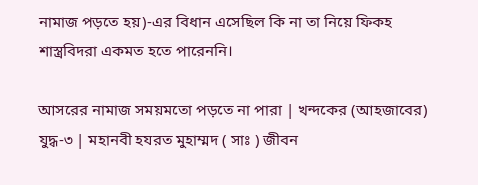নামাজ পড়তে হয়)-এর বিধান এসেছিল কি না তা নিয়ে ফিকহ শাস্ত্রবিদরা একমত হতে পারেননি।

আসরের নামাজ সময়মতো পড়তে না পারা | খন্দকের (আহজাবের) যুদ্ধ-৩ | মহানবী হযরত মুহাম্মদ ( সাঃ ) জীবন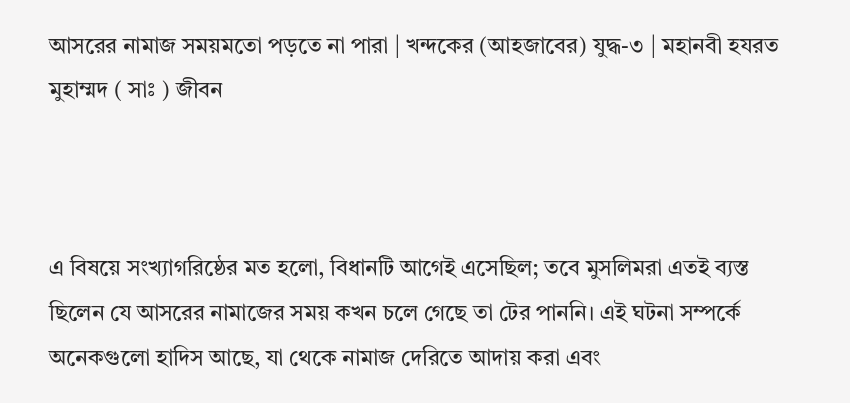আসরের নামাজ সময়মতো পড়তে না পারা | খন্দকের (আহজাবের) যুদ্ধ-৩ | মহানবী হযরত মুহাম্মদ ( সাঃ ) জীবন



এ বিষয়ে সংখ্যাগরিষ্ঠের মত হলো, বিধানটি আগেই এসেছিল; তবে মুসলিমরা এতই ব্যস্ত ছিলেন যে আসরের নামাজের সময় কখন চলে গেছে তা টের পাননি। এই ঘটনা সম্পর্কে অনেকগুলো হাদিস আছে, যা থেকে নামাজ দেরিতে আদায় করা এবং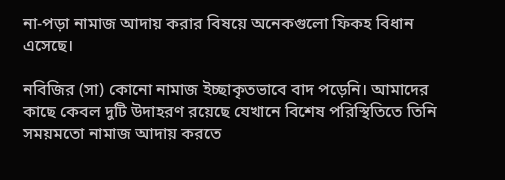না-পড়া নামাজ আদায় করার বিষয়ে অনেকগুলো ফিকহ বিধান এসেছে।

নবিজির (সা) কোনো নামাজ ইচ্ছাকৃতভাবে বাদ পড়েনি। আমাদের কাছে কেবল দুটি উদাহরণ রয়েছে যেখানে বিশেষ পরিস্থিতিতে তিনি সময়মতো নামাজ আদায় করতে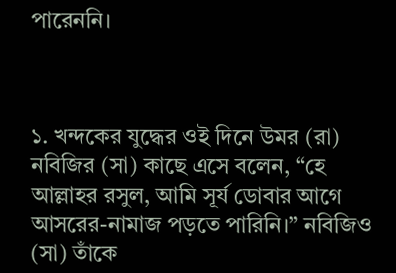পারেননি।



১. খন্দকের যুদ্ধের ওই দিনে উমর (রা) নবিজির (সা) কাছে এসে বলেন, “হে আল্লাহর রসুল, আমি সূর্য ডোবার আগে আসরের-নামাজ পড়তে পারিনি।” নবিজিও (সা) তাঁকে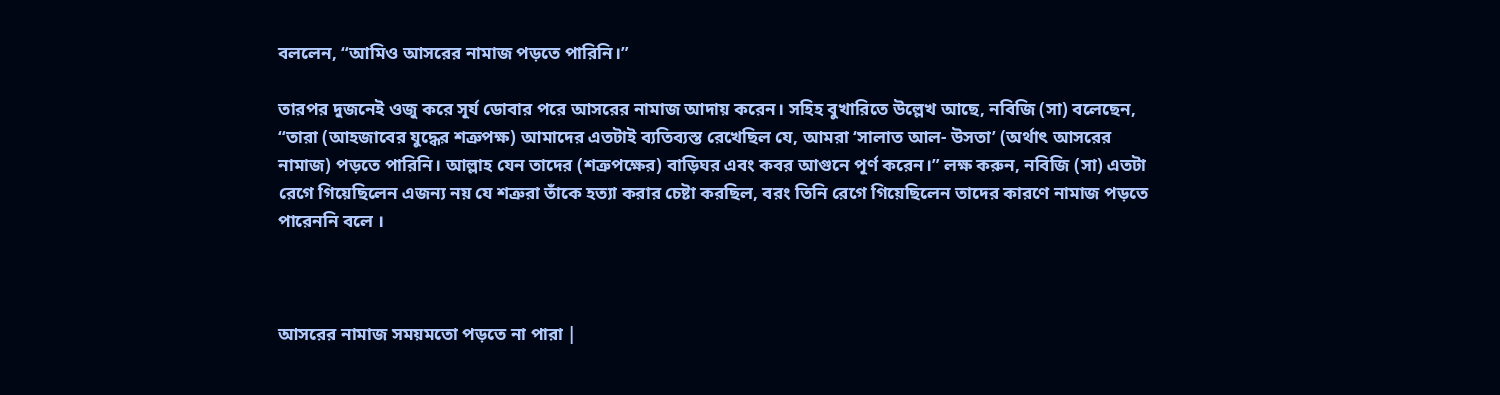বললেন, “আমিও আসরের নামাজ পড়তে পারিনি।”

তারপর দুজনেই ওজু করে সূর্য ডোবার পরে আসরের নামাজ আদায় করেন। সহিহ বুখারিতে উল্লেখ আছে, নবিজি (সা) বলেছেন, “তারা (আহজাবের যুদ্ধের শত্রুপক্ষ) আমাদের এতটাই ব্যতিব্যস্ত রেখেছিল যে, আমরা ‘সালাত আল- উসতা’ (অর্থাৎ আসরের নামাজ) পড়তে পারিনি। আল্লাহ যেন তাদের (শত্রুপক্ষের) বাড়িঘর এবং কবর আগুনে পূর্ণ করেন।” লক্ষ করুন, নবিজি (সা) এতটা রেগে গিয়েছিলেন এজন্য নয় যে শত্রুরা তাঁকে হত্যা করার চেষ্টা করছিল, বরং তিনি রেগে গিয়েছিলেন তাদের কারণে নামাজ পড়তে পারেননি বলে ।



আসরের নামাজ সময়মতো পড়তে না পারা |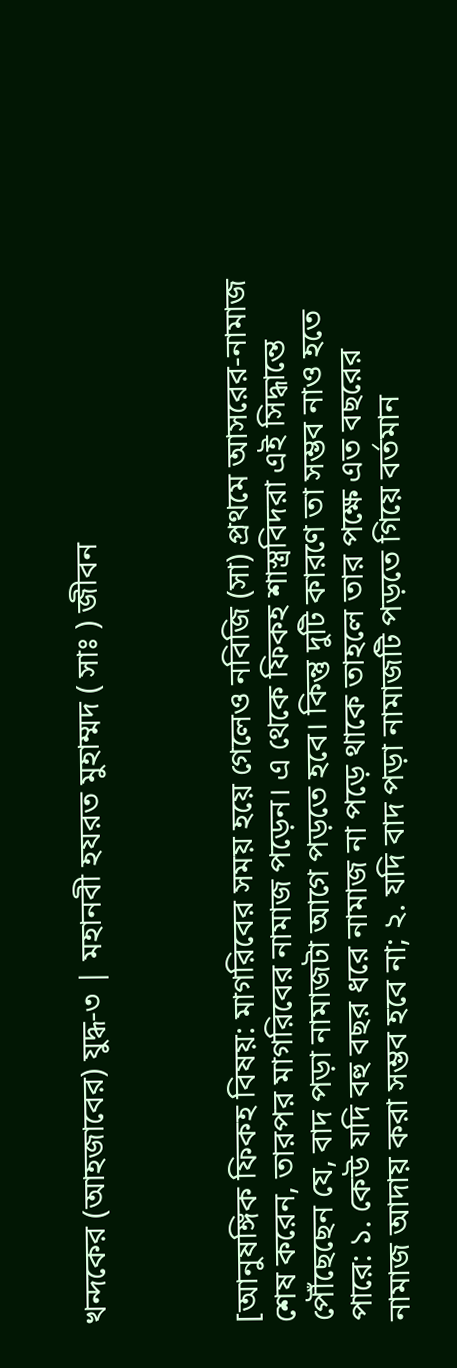খন্দকের (আহজাবের) যুদ্ধ-৩ | মহানবী হযরত মুহাম্মদ ( সাঃ ) জীবন



[আনুষঙ্গিক ফিকহ বিষয়: মাগরিবের সময় হয়ে গেলেও নবিজি (সা) প্রথমে আসরের-নামাজ শেষ করেন, তারপর মাগরিবের নামাজ পড়েন। এ থেকে ফিকহ শাস্ত্রবিদরা এই সিদ্ধান্তে পৌঁছেছেন যে, বাদ পড়া নামাজটা আগে পড়তে হবে। কিন্তু দুটি কারণে তা সম্ভব নাও হতে পারে: ১. কেউ যদি বহু বছর ধরে নামাজ না পড়ে থাকে তাহলে তার পক্ষে এত বছরের নামাজ আদায় করা সম্ভব হবে না; ২. যদি বাদ পড়া নামাজটি পড়তে গিয়ে বর্তমান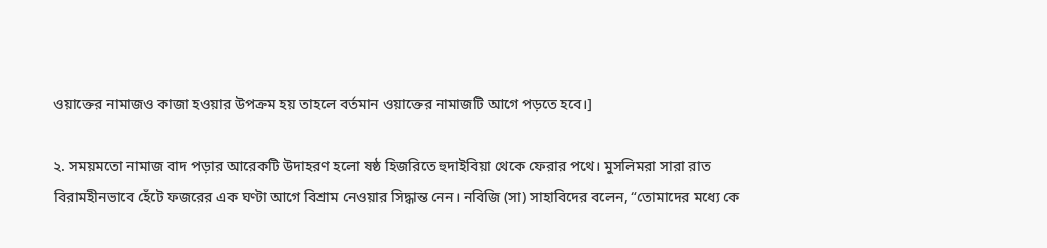ওয়াক্তের নামাজও কাজা হওয়ার উপক্রম হয় তাহলে বর্তমান ওয়াক্তের নামাজটি আগে পড়তে হবে।]

২. সময়মতো নামাজ বাদ পড়ার আরেকটি উদাহরণ হলো ষষ্ঠ হিজরিতে হুদাইবিয়া থেকে ফেরার পথে। মুসলিমরা সারা রাত বিরামহীনভাবে হেঁটে ফজরের এক ঘণ্টা আগে বিশ্রাম নেওয়ার সিদ্ধান্ত নেন। নবিজি (সা) সাহাবিদের বলেন, “তোমাদের মধ্যে কে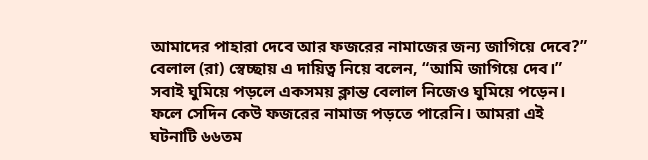আমাদের পাহারা দেবে আর ফজরের নামাজের জন্য জাগিয়ে দেবে?” বেলাল (রা) স্বেচ্ছায় এ দায়িত্ব নিয়ে বলেন, “আমি জাগিয়ে দেব।” সবাই ঘুমিয়ে পড়লে একসময় ক্লান্ত বেলাল নিজেও ঘুমিয়ে পড়েন। ফলে সেদিন কেউ ফজরের নামাজ পড়তে পারেনি। আমরা এই ঘটনাটি ৬৬তম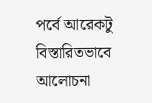পর্বে আরেকটু বিস্তারিতভাবে আলোচনা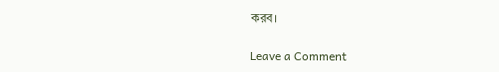করব।

Leave a Comment